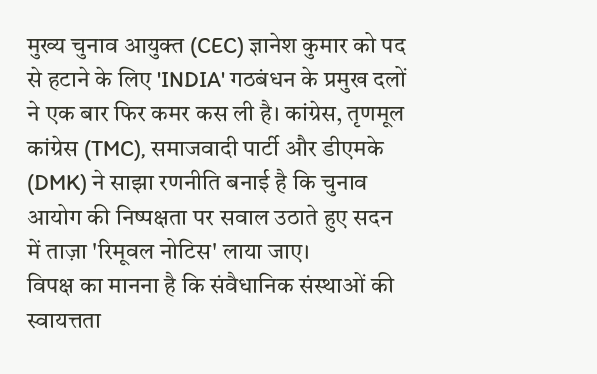मुख्य चुनाव आयुक्त (CEC) ज्ञानेश कुमार को पद से हटाने के लिए 'INDIA' गठबंधन के प्रमुख दलों ने एक बार फिर कमर कस ली है। कांग्रेस, तृणमूल कांग्रेस (TMC), समाजवादी पार्टी और डीएमके (DMK) ने साझा रणनीति बनाई है कि चुनाव आयोग की निष्पक्षता पर सवाल उठाते हुए सदन में ताज़ा 'रिमूवल नोटिस' लाया जाए।
विपक्ष का मानना है कि संवैधानिक संस्थाओं की स्वायत्तता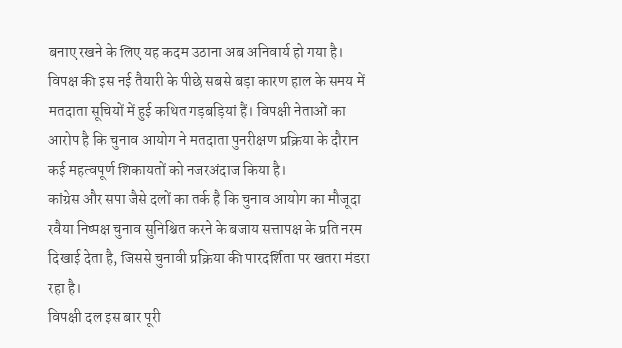बनाए रखने के लिए यह कदम उठाना अब अनिवार्य हो गया है।
विपक्ष की इस नई तैयारी के पीछे सबसे बड़ा कारण हाल के समय में मतदाता सूचियों में हुई कथित गड़बड़ियां हैं। विपक्षी नेताओं का आरोप है कि चुनाव आयोग ने मतदाता पुनरीक्षण प्रक्रिया के दौरान कई महत्वपूर्ण शिकायतों को नजरअंदाज किया है।
कांग्रेस और सपा जैसे दलों का तर्क है कि चुनाव आयोग का मौजूदा रवैया निष्पक्ष चुनाव सुनिश्चित करने के बजाय सत्तापक्ष के प्रति नरम दिखाई देता है, जिससे चुनावी प्रक्रिया की पारदर्शिता पर खतरा मंडरा रहा है।
विपक्षी दल इस बार पूरी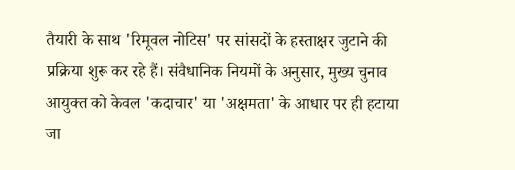तैयारी के साथ 'रिमूवल नोटिस' पर सांसदों के हस्ताक्षर जुटाने की प्रक्रिया शुरू कर रहे हैं। संवैधानिक नियमों के अनुसार, मुख्य चुनाव आयुक्त को केवल 'कदाचार' या 'अक्षमता' के आधार पर ही हटाया जा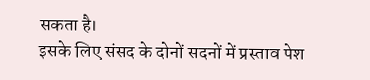सकता है।
इसके लिए संसद के दोनों सदनों में प्रस्ताव पेश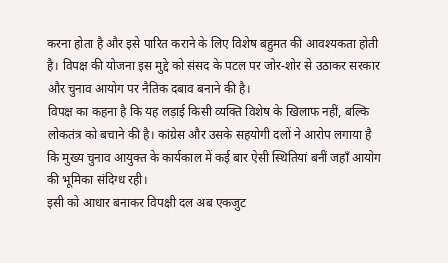करना होता है और इसे पारित कराने के लिए विशेष बहुमत की आवश्यकता होती है। विपक्ष की योजना इस मुद्दे को संसद के पटल पर जोर-शोर से उठाकर सरकार और चुनाव आयोग पर नैतिक दबाव बनाने की है।
विपक्ष का कहना है कि यह लड़ाई किसी व्यक्ति विशेष के खिलाफ नहीं, बल्कि लोकतंत्र को बचाने की है। कांग्रेस और उसके सहयोगी दलों ने आरोप लगाया है कि मुख्य चुनाव आयुक्त के कार्यकाल में कई बार ऐसी स्थितियां बनीं जहाँ आयोग की भूमिका संदिग्ध रही।
इसी को आधार बनाकर विपक्षी दल अब एकजुट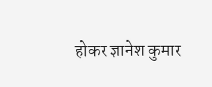होकर ज्ञानेश कुमार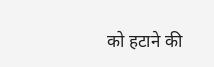को हटाने की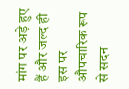मांग पर अड़े हुए हैं और जल्द ही इस पर औपचारिक रूप से सदन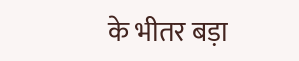के भीतर बड़ा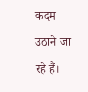कदम उठाने जा रहे हैं।